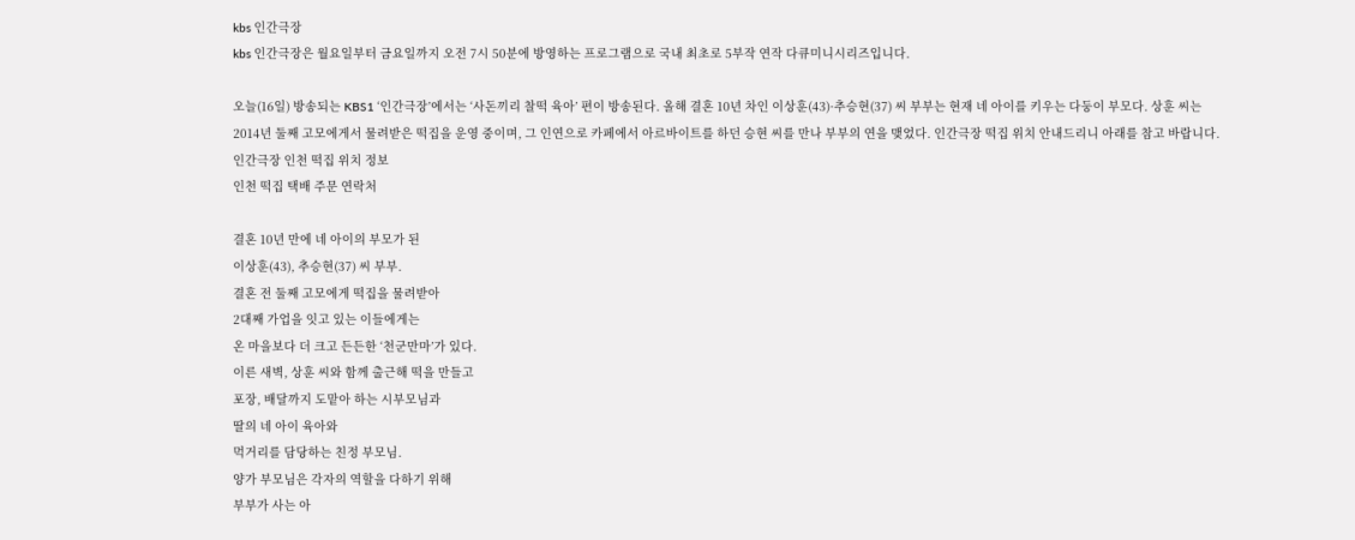kbs 인간극장
kbs 인간극장은 월요일부터 금요일까지 오전 7시 50분에 방영하는 프로그램으로 국내 최초로 5부작 연작 다큐미니시리즈입니다.

오늘(16일) 방송되는 KBS1 ‘인간극장’에서는 ‘사돈끼리 찰떡 육아’ 편이 방송된다. 올해 결혼 10년 차인 이상훈(43)·추승현(37) 씨 부부는 현재 네 아이를 키우는 다둥이 부모다. 상훈 씨는 2014년 둘째 고모에게서 물려받은 떡집을 운영 중이며, 그 인연으로 카페에서 아르바이트를 하던 승현 씨를 만나 부부의 연을 맺었다. 인간극장 떡집 위치 안내드리니 아래를 참고 바랍니다.
인간극장 인천 떡집 위치 정보
인천 떡집 택배 주문 연락처

결혼 10년 만에 네 아이의 부모가 된
이상훈(43), 추승현(37) 씨 부부.
결혼 전 둘째 고모에게 떡집을 물려받아
2대째 가업을 잇고 있는 이들에게는
온 마을보다 더 크고 든든한 ‘천군만마’가 있다.
이른 새벽, 상훈 씨와 함께 출근해 떡을 만들고
포장, 배달까지 도맡아 하는 시부모님과
딸의 네 아이 육아와
먹거리를 담당하는 친정 부모님.
양가 부모님은 각자의 역할을 다하기 위해
부부가 사는 아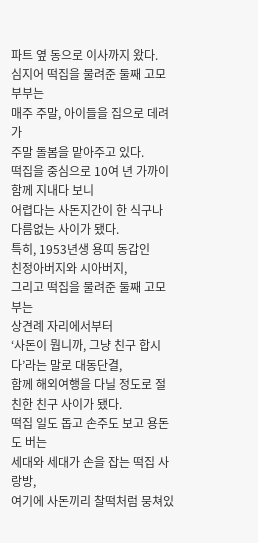파트 옆 동으로 이사까지 왔다.
심지어 떡집을 물려준 둘째 고모 부부는
매주 주말, 아이들을 집으로 데려가
주말 돌봄을 맡아주고 있다.
떡집을 중심으로 10여 년 가까이 함께 지내다 보니
어렵다는 사돈지간이 한 식구나 다름없는 사이가 됐다.
특히, 1953년생 용띠 동갑인
친정아버지와 시아버지,
그리고 떡집을 물려준 둘째 고모부는
상견례 자리에서부터
‘사돈이 뭡니까, 그냥 친구 합시다’라는 말로 대동단결,
함께 해외여행을 다닐 정도로 절친한 친구 사이가 됐다.
떡집 일도 돕고 손주도 보고 용돈도 버는
세대와 세대가 손을 잡는 떡집 사랑방,
여기에 사돈끼리 찰떡처럼 뭉쳐있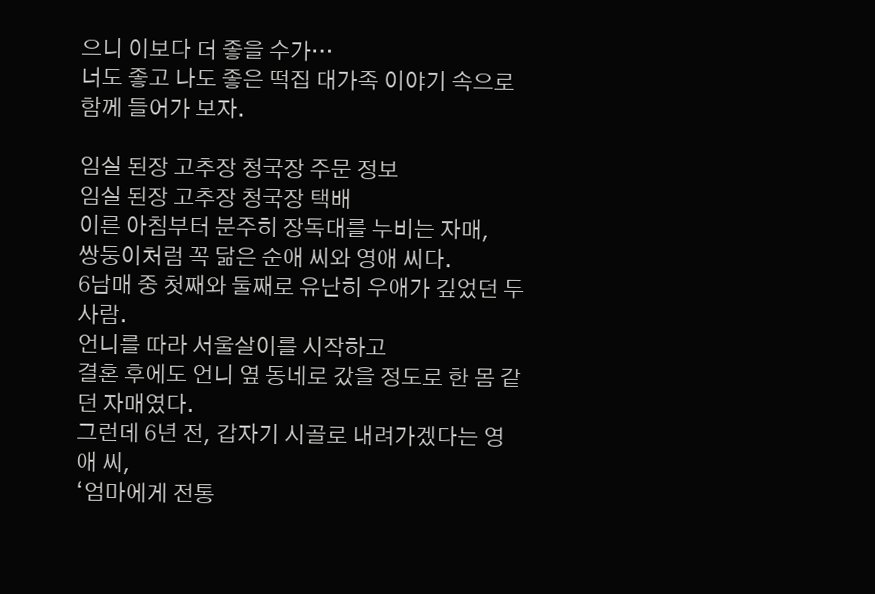으니 이보다 더 좋을 수가…
너도 좋고 나도 좋은 떡집 대가족 이야기 속으로
함께 들어가 보자.

임실 된장 고추장 청국장 주문 정보
임실 된장 고추장 청국장 택배
이른 아침부터 분주히 장독대를 누비는 자매,
쌍둥이처럼 꼭 닮은 순애 씨와 영애 씨다.
6남매 중 첫째와 둘째로 유난히 우애가 깊었던 두 사람.
언니를 따라 서울살이를 시작하고
결혼 후에도 언니 옆 동네로 갔을 정도로 한 몸 같던 자매였다.
그런데 6년 전, 갑자기 시골로 내려가겠다는 영애 씨,
‘엄마에게 전통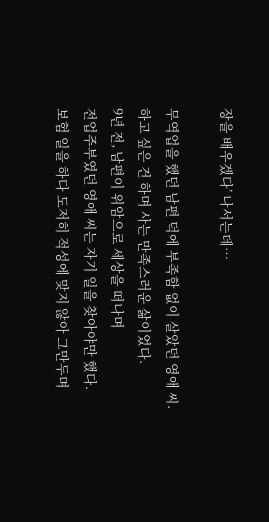장을 배우겠다’ 나서는데…

무역업을 했던 남편 덕에 부족함 없이 살았던 영애 씨.
하고 싶은 건 하며 사는 만족스러운 삶이었다.
9년 전, 남편이 위암으로 세상을 떠나며
전업주부였던 영애 씨는 자기 일을 찾아야만 했다.
보험 일을 하다 도저히 적성에 맞지 않아 그만두며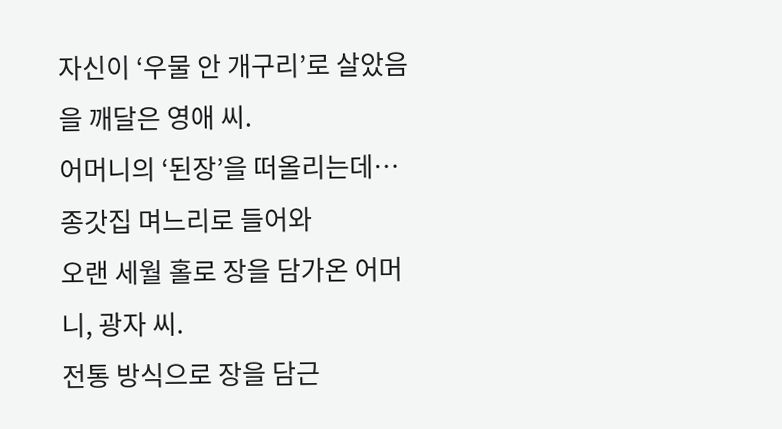자신이 ‘우물 안 개구리’로 살았음을 깨달은 영애 씨.
어머니의 ‘된장’을 떠올리는데…
종갓집 며느리로 들어와
오랜 세월 홀로 장을 담가온 어머니, 광자 씨.
전통 방식으로 장을 담근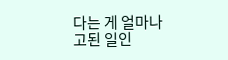다는 게 얼마나 고된 일인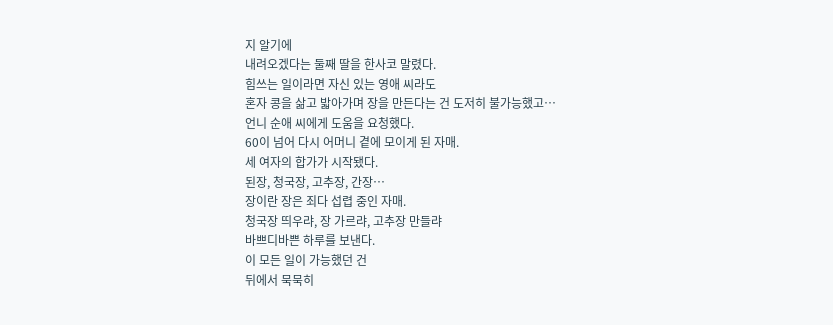지 알기에
내려오겠다는 둘째 딸을 한사코 말렸다.
힘쓰는 일이라면 자신 있는 영애 씨라도
혼자 콩을 삶고 밟아가며 장을 만든다는 건 도저히 불가능했고…
언니 순애 씨에게 도움을 요청했다.
60이 넘어 다시 어머니 곁에 모이게 된 자매.
세 여자의 합가가 시작됐다.
된장, 청국장, 고추장, 간장…
장이란 장은 죄다 섭렵 중인 자매.
청국장 띄우랴, 장 가르랴, 고추장 만들랴
바쁘디바쁜 하루를 보낸다.
이 모든 일이 가능했던 건
뒤에서 묵묵히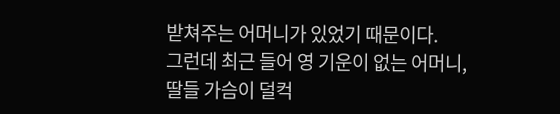받쳐주는 어머니가 있었기 때문이다.
그런데 최근 들어 영 기운이 없는 어머니,
딸들 가슴이 덜컥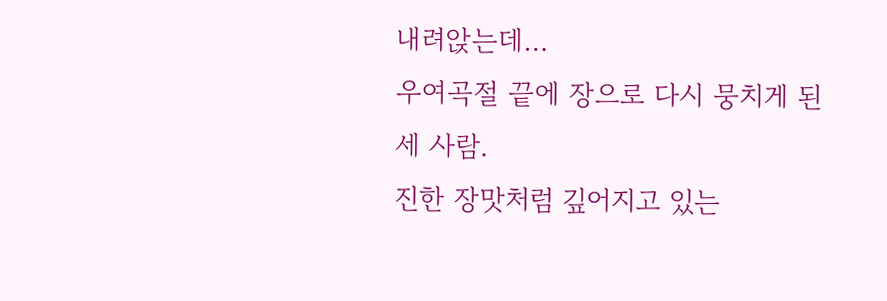내려앉는데…
우여곡절 끝에 장으로 다시 뭉치게 된 세 사람.
진한 장맛처럼 깊어지고 있는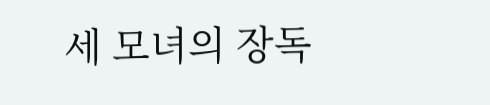세 모녀의 장독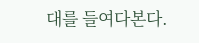대를 들여다본다.